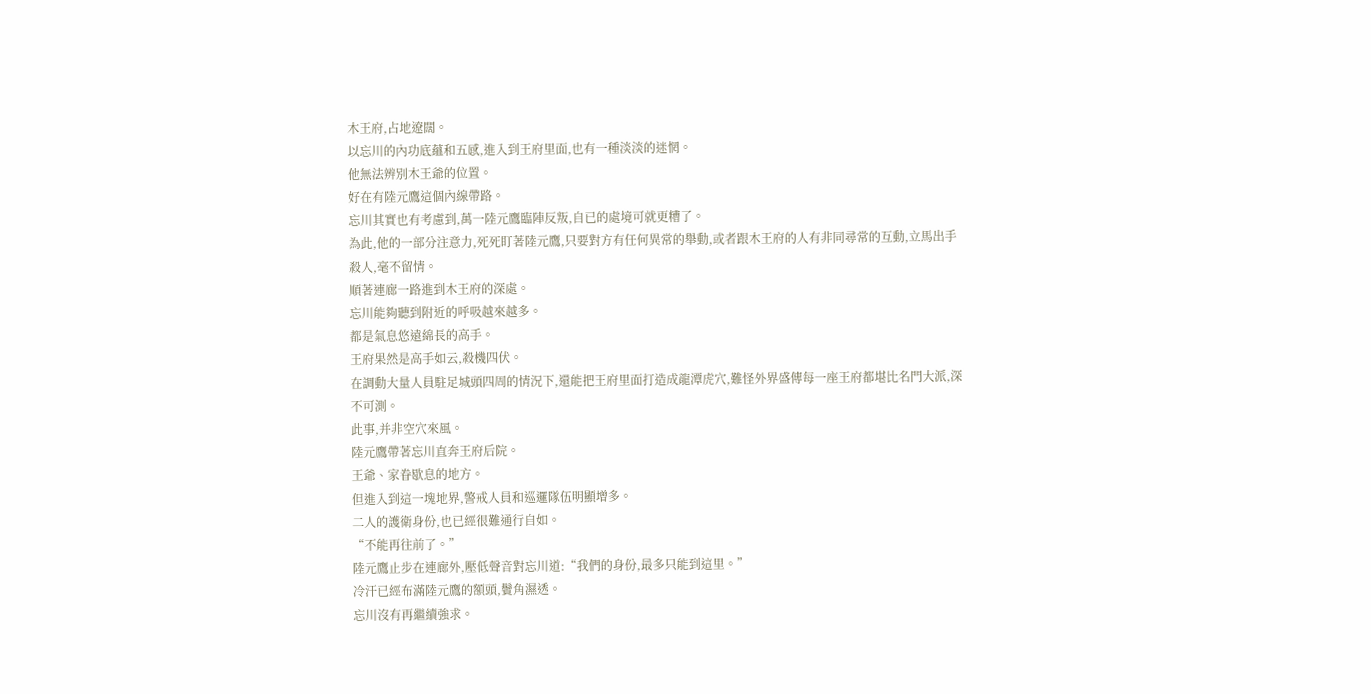木王府,占地遼闊。
以忘川的內功底蘊和五感,進入到王府里面,也有一種淡淡的迷惘。
他無法辨別木王爺的位置。
好在有陸元鷹這個內線帶路。
忘川其實也有考慮到,萬一陸元鷹臨陣反叛,自已的處境可就更糟了。
為此,他的一部分注意力,死死盯著陸元鷹,只要對方有任何異常的舉動,或者跟木王府的人有非同尋常的互動,立馬出手殺人,毫不留情。
順著連廊一路進到木王府的深處。
忘川能夠聽到附近的呼吸越來越多。
都是氣息悠遠綿長的高手。
王府果然是高手如云,殺機四伏。
在調動大量人員駐足城頭四周的情況下,還能把王府里面打造成龍潭虎穴,難怪外界盛傳每一座王府都堪比名門大派,深不可測。
此事,并非空穴來風。
陸元鷹帶著忘川直奔王府后院。
王爺、家眷歇息的地方。
但進入到這一塊地界,警戒人員和巡邏隊伍明顯增多。
二人的護衛身份,也已經很難通行自如。
“不能再往前了。”
陸元鷹止步在連廊外,壓低聲音對忘川道:“我們的身份,最多只能到這里。”
冷汗已經布滿陸元鷹的額頭,鬢角濕透。
忘川沒有再繼續強求。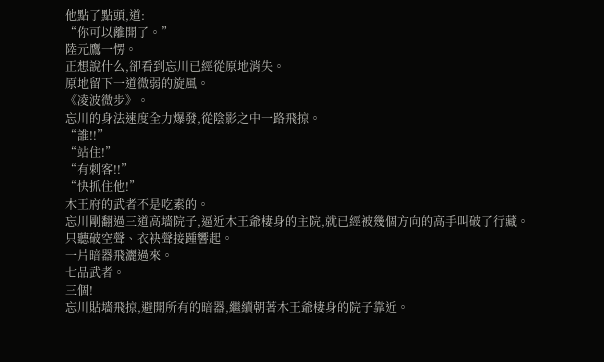他點了點頭,道:
“你可以離開了。”
陸元鷹一愣。
正想說什么,卻看到忘川已經從原地消失。
原地留下一道微弱的旋風。
《凌波微步》。
忘川的身法速度全力爆發,從陰影之中一路飛掠。
“誰!!”
“站住!”
“有刺客!!”
“快抓住他!”
木王府的武者不是吃素的。
忘川剛翻過三道高墻院子,逼近木王爺棲身的主院,就已經被幾個方向的高手叫破了行藏。
只聽破空聲、衣袂聲接踵響起。
一片暗器飛灑過來。
七品武者。
三個!
忘川貼墻飛掠,避開所有的暗器,繼續朝著木王爺棲身的院子靠近。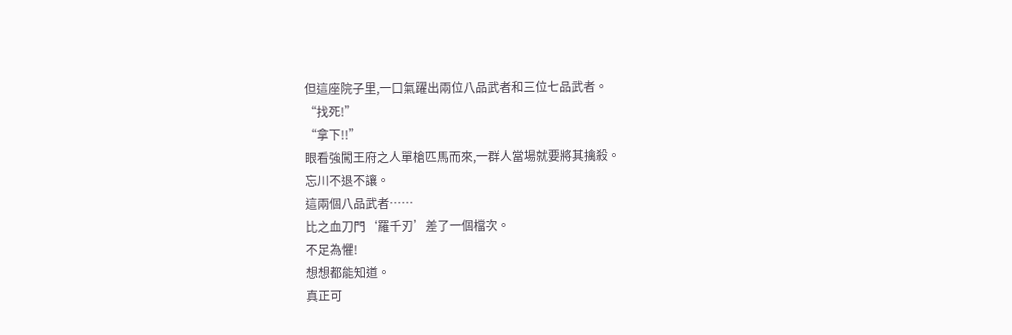但這座院子里,一口氣躍出兩位八品武者和三位七品武者。
“找死!”
“拿下!!”
眼看強闖王府之人單槍匹馬而來,一群人當場就要將其擒殺。
忘川不退不讓。
這兩個八品武者……
比之血刀門‘羅千刃’差了一個檔次。
不足為懼!
想想都能知道。
真正可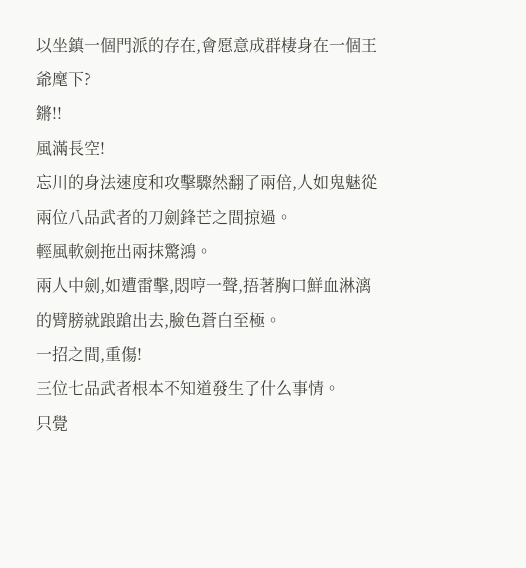以坐鎮一個門派的存在,會愿意成群棲身在一個王爺麾下?
鏘!!
風滿長空!
忘川的身法速度和攻擊驟然翻了兩倍,人如鬼魅從兩位八品武者的刀劍鋒芒之間掠過。
輕風軟劍拖出兩抹驚鴻。
兩人中劍,如遭雷擊,悶哼一聲,捂著胸口鮮血淋漓的臂膀就踉蹌出去,臉色蒼白至極。
一招之間,重傷!
三位七品武者根本不知道發生了什么事情。
只覺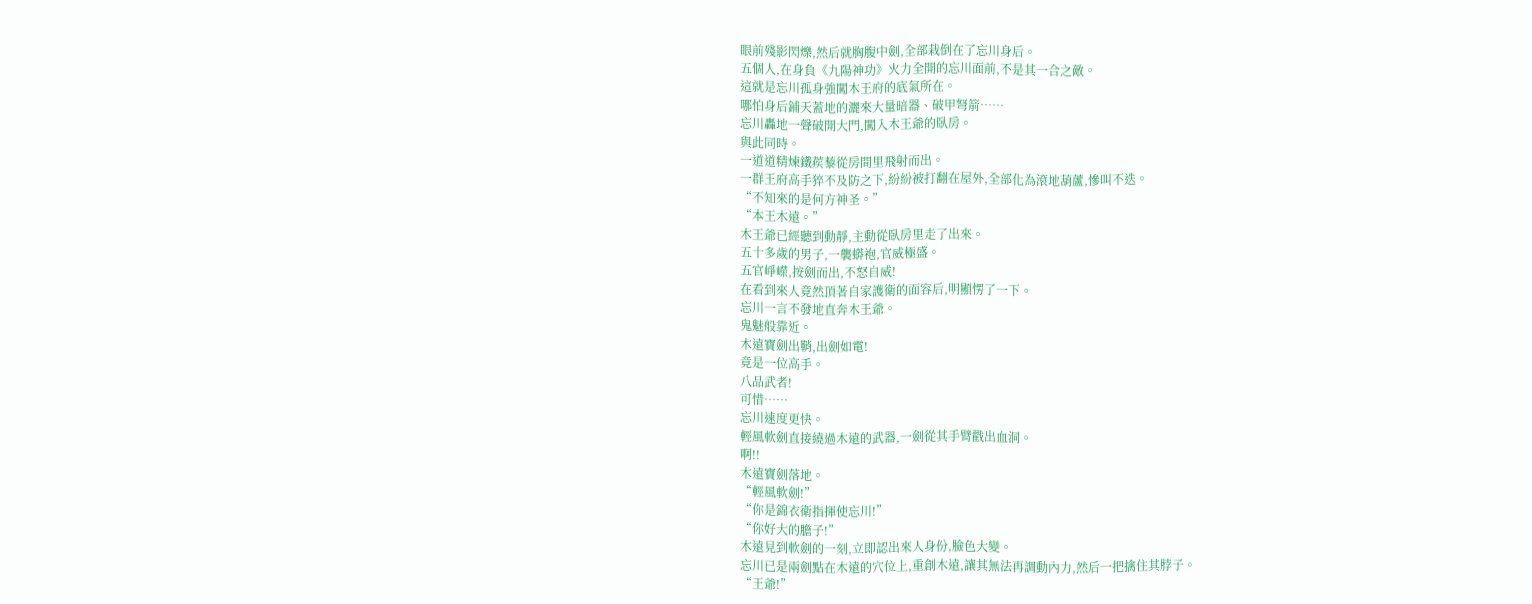眼前殘影閃爍,然后就胸腹中劍,全部栽倒在了忘川身后。
五個人,在身負《九陽神功》火力全開的忘川面前,不是其一合之敵。
這就是忘川孤身強闖木王府的底氣所在。
哪怕身后鋪天蓋地的灑來大量暗器、破甲弩箭……
忘川轟地一聲破開大門,闖入木王爺的臥房。
與此同時。
一道道精煉鐵蒺藜從房間里飛射而出。
一群王府高手猝不及防之下,紛紛被打翻在屋外,全部化為滾地葫蘆,慘叫不迭。
“不知來的是何方神圣。”
“本王木遠。”
木王爺已經聽到動靜,主動從臥房里走了出來。
五十多歲的男子,一襲蟒袍,官威極盛。
五官崢嶸,按劍而出,不怒自威!
在看到來人竟然頂著自家護衛的面容后,明顯愣了一下。
忘川一言不發地直奔木王爺。
鬼魅般靠近。
木遠寶劍出鞘,出劍如電!
竟是一位高手。
八品武者!
可惜……
忘川速度更快。
輕風軟劍直接繞過木遠的武器,一劍從其手臂戳出血洞。
啊!!
木遠寶劍落地。
“輕風軟劍!”
“你是錦衣衛指揮使忘川!”
“你好大的膽子!”
木遠見到軟劍的一刻,立即認出來人身份,臉色大變。
忘川已是兩劍點在木遠的穴位上,重創木遠,讓其無法再調動內力,然后一把擒住其脖子。
“王爺!”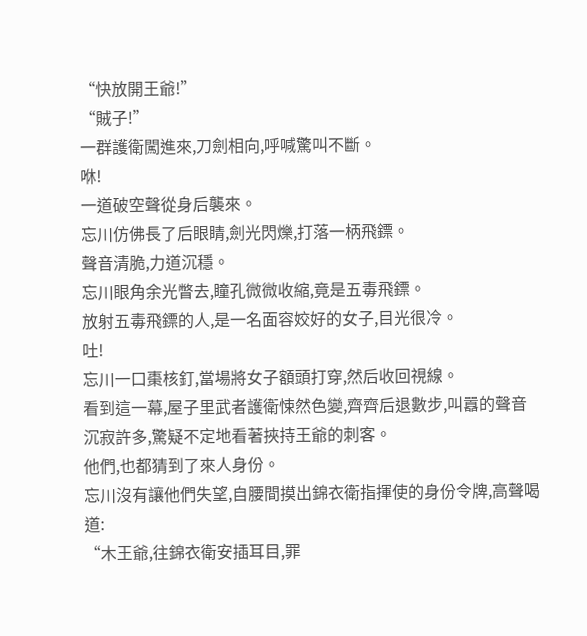“快放開王爺!”
“賊子!”
一群護衛闖進來,刀劍相向,呼喊驚叫不斷。
咻!
一道破空聲從身后襲來。
忘川仿佛長了后眼睛,劍光閃爍,打落一柄飛鏢。
聲音清脆,力道沉穩。
忘川眼角余光瞥去,瞳孔微微收縮,竟是五毒飛鏢。
放射五毒飛鏢的人,是一名面容姣好的女子,目光很冷。
吐!
忘川一口棗核釘,當場將女子額頭打穿,然后收回視線。
看到這一幕,屋子里武者護衛悚然色變,齊齊后退數步,叫囂的聲音沉寂許多,驚疑不定地看著挾持王爺的刺客。
他們,也都猜到了來人身份。
忘川沒有讓他們失望,自腰間摸出錦衣衛指揮使的身份令牌,高聲喝道:
“木王爺,往錦衣衛安插耳目,罪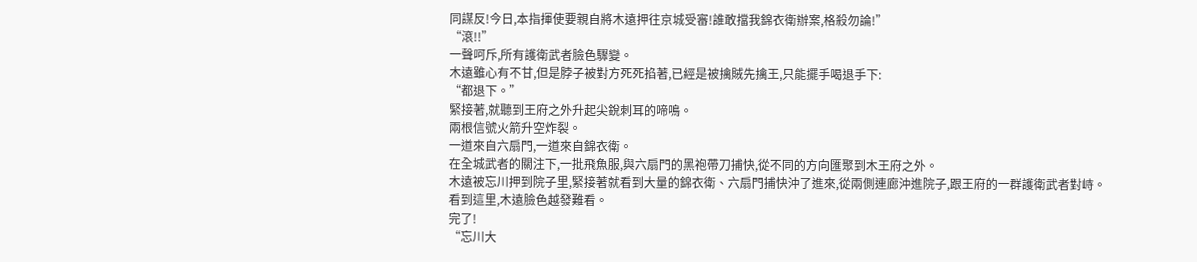同謀反!今日,本指揮使要親自將木遠押往京城受審!誰敢擋我錦衣衛辦案,格殺勿論!”
“滾!!”
一聲呵斥,所有護衛武者臉色驟變。
木遠雖心有不甘,但是脖子被對方死死掐著,已經是被擒賊先擒王,只能擺手喝退手下:
“都退下。”
緊接著,就聽到王府之外升起尖銳刺耳的啼鳴。
兩根信號火箭升空炸裂。
一道來自六扇門,一道來自錦衣衛。
在全城武者的關注下,一批飛魚服,與六扇門的黑袍帶刀捕快,從不同的方向匯聚到木王府之外。
木遠被忘川押到院子里,緊接著就看到大量的錦衣衛、六扇門捕快沖了進來,從兩側連廊沖進院子,跟王府的一群護衛武者對峙。
看到這里,木遠臉色越發難看。
完了!
“忘川大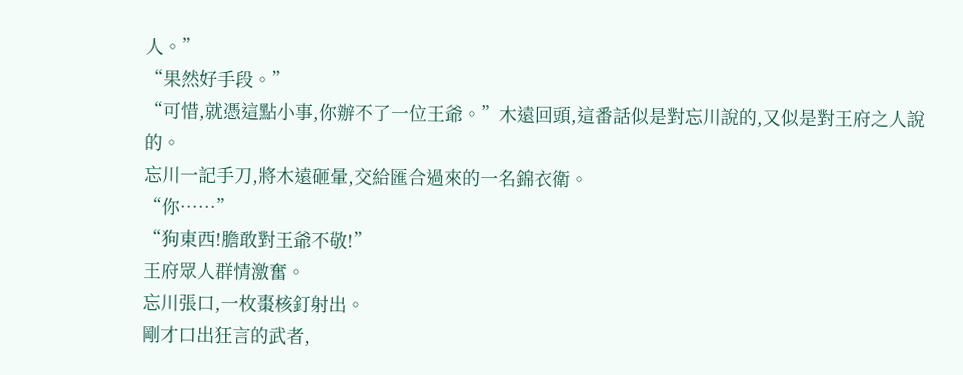人。”
“果然好手段。”
“可惜,就憑這點小事,你辦不了一位王爺。”木遠回頭,這番話似是對忘川說的,又似是對王府之人說的。
忘川一記手刀,將木遠砸暈,交給匯合過來的一名錦衣衛。
“你……”
“狗東西!膽敢對王爺不敬!”
王府眾人群情激奮。
忘川張口,一枚棗核釘射出。
剛才口出狂言的武者,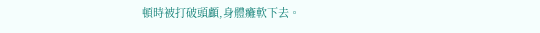頓時被打破頭顱,身體癱軟下去。